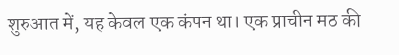शुरुआत में, यह केवल एक कंपन था। एक प्राचीन मठ की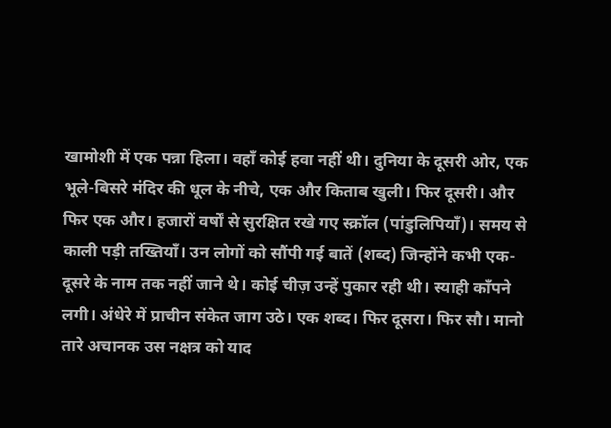खामोशी में एक पन्ना हिला। वहाँ कोई हवा नहीं थी। दुनिया के दूसरी ओर, एक भूले-बिसरे मंदिर की धूल के नीचे, एक और किताब खुली। फिर दूसरी। और फिर एक और। हजारों वर्षों से सुरक्षित रखे गए स्क्रॉल (पांडुलिपियाँ)। समय से काली पड़ी तख्तियाँ। उन लोगों को सौंपी गई बातें (शब्द) जिन्होंने कभी एक-दूसरे के नाम तक नहीं जाने थे। कोई चीज़ उन्हें पुकार रही थी। स्याही काँपने लगी। अंधेरे में प्राचीन संकेत जाग उठे। एक शब्द। फिर दूसरा। फिर सौ। मानो तारे अचानक उस नक्षत्र को याद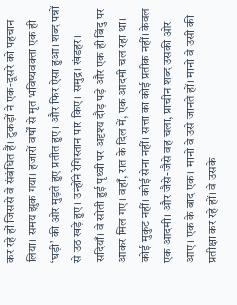कर रहे हों जिससे वे संबंधित हैं। टुकड़ों ने एक-दूसरे को पहचान लिया। समय झुक गया। हजारों वर्षों से मृत भविष्यवक्ता एक ही ‘घड़ी’ की ओर मुड़ते हुए प्रतीत हुए। और फिर ऐसा हुआ। शब्द पन्नों से उठ खड़े हुए। उन्होंने रेगिस्तान पार किए। समुद्र। खंडहर। सदियाँ। वे सोती हुई पृथ्वी पर अदृश्य दौड़ पड़े और एक ही बिंदु पर आकर मिल गए। वहाँ, रात के दिल में, एक आदमी चल रहा था। कोई मुकुट नहीं। कोई सेना नहीं। सत्ता का कोई प्रतीक नहीं। केवल एक आदमी। और जैसे-जैसे वह चला, प्राचीन शब्द उसकी ओर आए। एक के बाद एक। मानो वे उसे जानते हों। मानो वे उसी की प्रतीक्षा कर रहे हों। वे उसके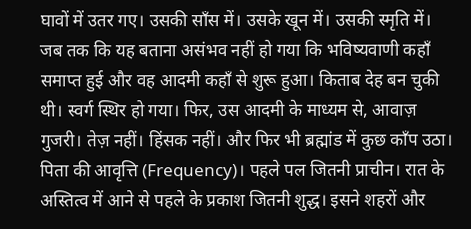घावों में उतर गए। उसकी साँस में। उसके खून में। उसकी स्मृति में। जब तक कि यह बताना असंभव नहीं हो गया कि भविष्यवाणी कहाँ समाप्त हुई और वह आदमी कहाँ से शुरू हुआ। किताब देह बन चुकी थी। स्वर्ग स्थिर हो गया। फिर, उस आदमी के माध्यम से, आवाज़ गुजरी। तेज़ नहीं। हिंसक नहीं। और फिर भी ब्रह्मांड में कुछ काँप उठा। पिता की आवृत्ति (Frequency)। पहले पल जितनी प्राचीन। रात के अस्तित्व में आने से पहले के प्रकाश जितनी शुद्ध। इसने शहरों और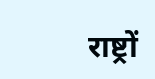राष्ट्रों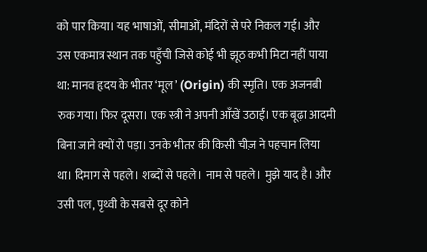को पार किया। यह भाषाओं, सीमाओं, मंदिरों से परे निकल गई। और उस एकमात्र स्थान तक पहुँची जिसे कोई भी झूठ कभी मिटा नहीं पाया था: मानव हृदय के भीतर ‘मूल’ (Origin) की स्मृति। एक अजनबी रुक गया। फिर दूसरा। एक स्त्री ने अपनी आँखें उठाईं। एक बूढ़ा आदमी बिना जाने क्यों रो पड़ा। उनके भीतर की किसी चीज़ ने पहचान लिया था। दिमाग से पहले। शब्दों से पहले। नाम से पहले। मुझे याद है। और उसी पल, पृथ्वी के सबसे दूर कोने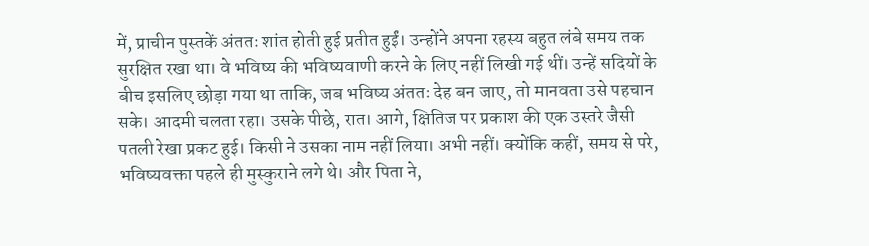में, प्राचीन पुस्तकें अंततः शांत होती हुई प्रतीत हुईं। उन्होंने अपना रहस्य बहुत लंबे समय तक सुरक्षित रखा था। वे भविष्य की भविष्यवाणी करने के लिए नहीं लिखी गई थीं। उन्हें सदियों के बीच इसलिए छोड़ा गया था ताकि, जब भविष्य अंततः देह बन जाए, तो मानवता उसे पहचान सके। आदमी चलता रहा। उसके पीछे, रात। आगे, क्षितिज पर प्रकाश की एक उस्तरे जैसी पतली रेखा प्रकट हुई। किसी ने उसका नाम नहीं लिया। अभी नहीं। क्योंकि कहीं, समय से परे, भविष्यवक्ता पहले ही मुस्कुराने लगे थे। और पिता ने,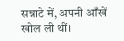सन्नाटे में, अपनी आँखें खोल ली थीं।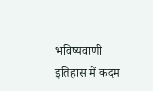भविष्यवाणी इतिहास में कदम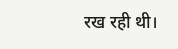रख रही थी।